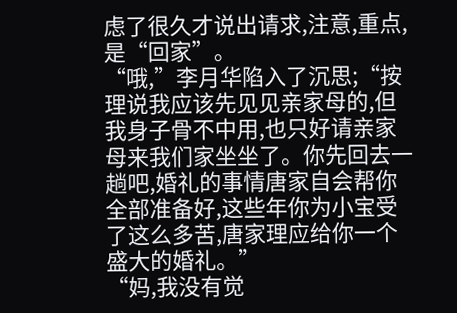虑了很久才说出请求,注意,重点,是“回家”。
“哦,”李月华陷入了沉思;“按理说我应该先见见亲家母的,但我身子骨不中用,也只好请亲家母来我们家坐坐了。你先回去一趟吧,婚礼的事情唐家自会帮你全部准备好,这些年你为小宝受了这么多苦,唐家理应给你一个盛大的婚礼。”
“妈,我没有觉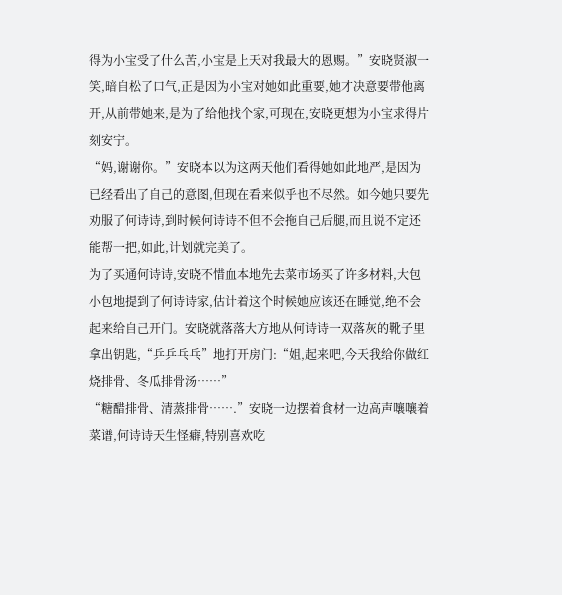得为小宝受了什么苦,小宝是上天对我最大的恩赐。”安晓贤淑一笑,暗自松了口气,正是因为小宝对她如此重要,她才决意要带他离开,从前带她来,是为了给他找个家,可现在,安晓更想为小宝求得片刻安宁。
“妈,谢谢你。”安晓本以为这两天他们看得她如此地严,是因为已经看出了自己的意图,但现在看来似乎也不尽然。如今她只要先劝服了何诗诗,到时候何诗诗不但不会拖自己后腿,而且说不定还能帮一把,如此,计划就完美了。
为了买通何诗诗,安晓不惜血本地先去菜市场买了许多材料,大包小包地提到了何诗诗家,估计着这个时候她应该还在睡觉,绝不会起来给自己开门。安晓就落落大方地从何诗诗一双落灰的靴子里拿出钥匙,“乒乒乓乓”地打开房门:“姐,起来吧,今天我给你做红烧排骨、冬瓜排骨汤……”
“糖醋排骨、清蒸排骨…….”安晓一边摆着食材一边高声嚷嚷着菜谱,何诗诗天生怪癖,特别喜欢吃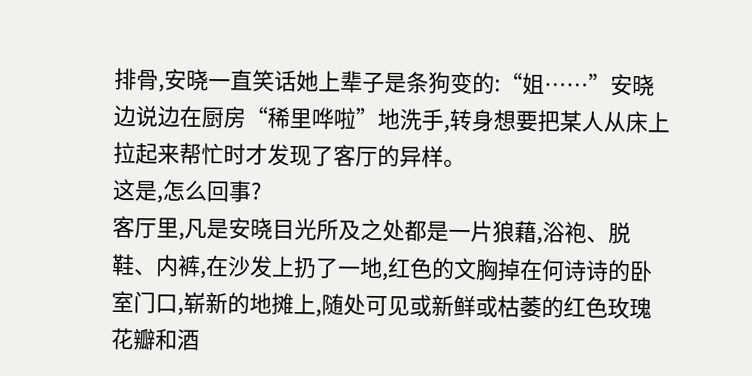排骨,安晓一直笑话她上辈子是条狗变的:“姐……”安晓边说边在厨房“稀里哗啦”地洗手,转身想要把某人从床上拉起来帮忙时才发现了客厅的异样。
这是,怎么回事?
客厅里,凡是安晓目光所及之处都是一片狼藉,浴袍、脱鞋、内裤,在沙发上扔了一地,红色的文胸掉在何诗诗的卧室门口,崭新的地摊上,随处可见或新鲜或枯萎的红色玫瑰花瓣和酒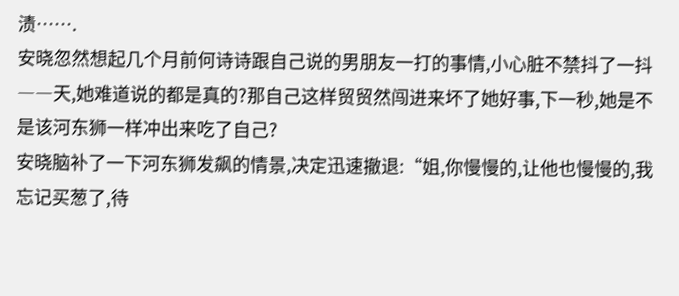渍…….
安晓忽然想起几个月前何诗诗跟自己说的男朋友一打的事情,小心脏不禁抖了一抖――天,她难道说的都是真的?那自己这样贸贸然闯进来坏了她好事,下一秒,她是不是该河东狮一样冲出来吃了自己?
安晓脑补了一下河东狮发飙的情景,决定迅速撤退:“姐,你慢慢的,让他也慢慢的,我忘记买葱了,待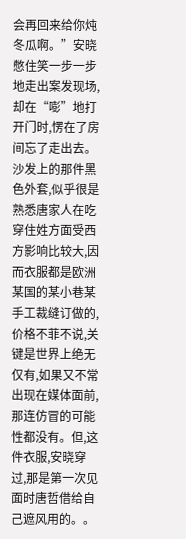会再回来给你炖冬瓜啊。”安晓憋住笑一步一步地走出案发现场,却在“嘭”地打开门时,愣在了房间忘了走出去。
沙发上的那件黑色外套,似乎很是熟悉唐家人在吃穿住姓方面受西方影响比较大,因而衣服都是欧洲某国的某小巷某手工裁缝订做的,价格不菲不说,关键是世界上绝无仅有,如果又不常出现在媒体面前,那连仿冒的可能性都没有。但,这件衣服,安晓穿过,那是第一次见面时唐哲借给自己遮风用的。。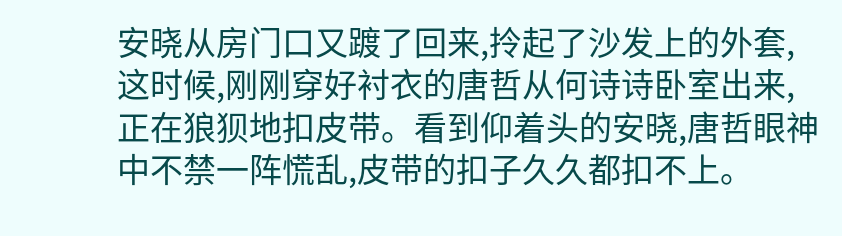安晓从房门口又踱了回来,拎起了沙发上的外套,这时候,刚刚穿好衬衣的唐哲从何诗诗卧室出来,正在狼狈地扣皮带。看到仰着头的安晓,唐哲眼神中不禁一阵慌乱,皮带的扣子久久都扣不上。